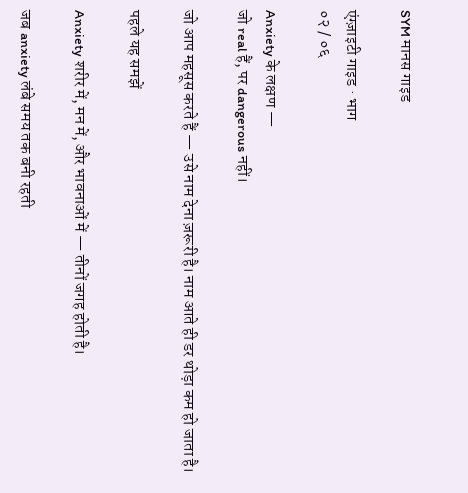SYM मानस गाइड

एंग्ज़ाइटी गाइड · भाग
०२ / ०६

Anxiety के लक्षण —
जो real हैं, पर dangerous नहीं।

जो आप महसूस करते हैं — उसे नाम देना ज़रूरी है। नाम आते ही डर थोड़ा कम हो जाता है।

पहले यह समझें

Anxiety शरीर में, मन में, और भावनाओं में — तीनों जगह होती है।

जब anxiety लंबे समय तक बनी रहती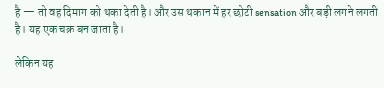है — तो वह दिमाग को थका देती है। और उस थकान में हर छोटी sensation और बड़ी लगने लगती है। यह एक चक्र बन जाता है।

लेकिन यह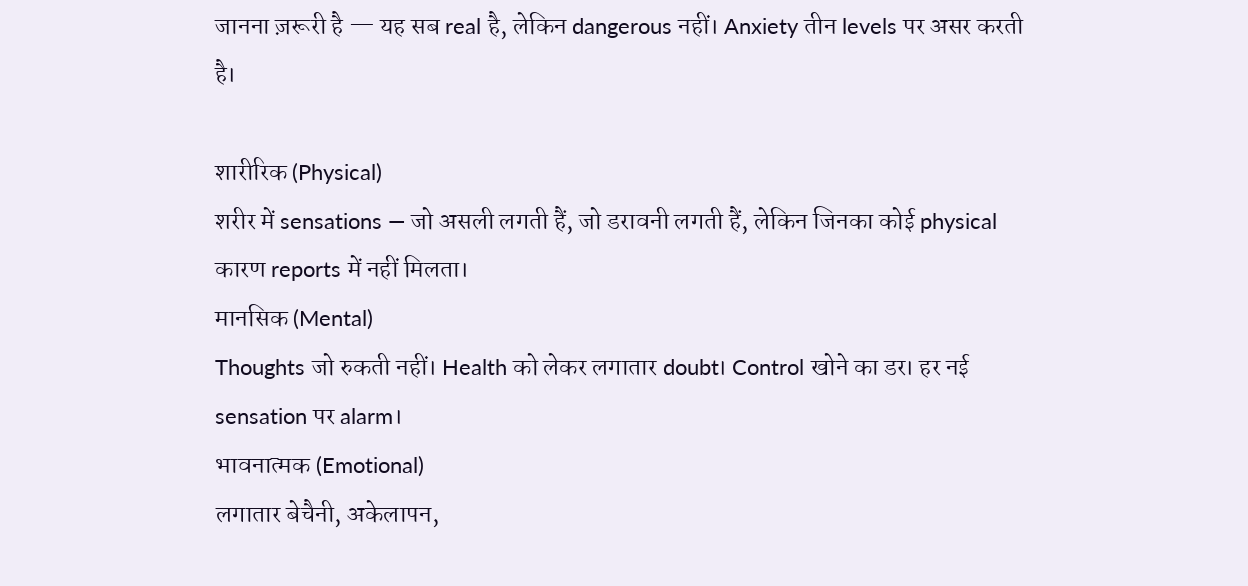जानना ज़रूरी है — यह सब real है, लेकिन dangerous नहीं। Anxiety तीन levels पर असर करती है।

शारीरिक (Physical)
शरीर में sensations — जो असली लगती हैं, जो डरावनी लगती हैं, लेकिन जिनका कोई physical कारण reports में नहीं मिलता।
मानसिक (Mental)
Thoughts जो रुकती नहीं। Health को लेकर लगातार doubt। Control खोने का डर। हर नई sensation पर alarm।
भावनात्मक (Emotional)
लगातार बेचैनी, अकेलापन,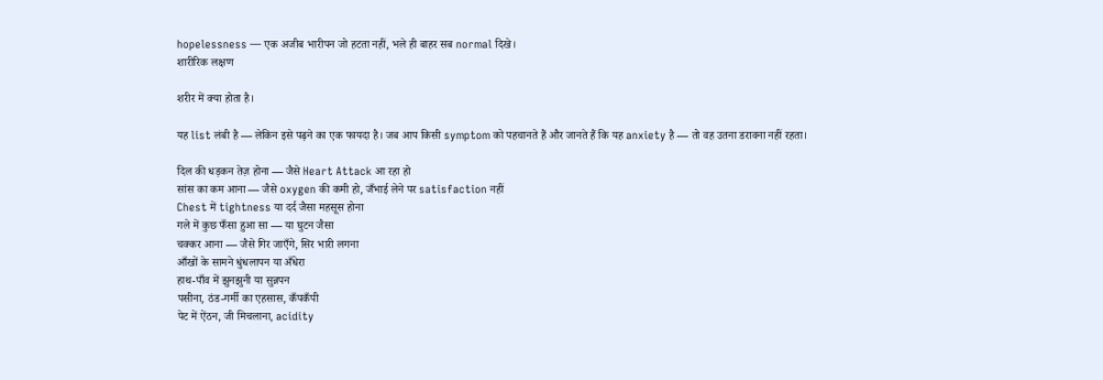hopelessness — एक अजीब भारीपन जो हटता नहीं, भले ही बाहर सब normal दिखे।
शारीरिक लक्षण

शरीर में क्या होता है।

यह list लंबी है — लेकिन इसे पढ़ने का एक फायदा है। जब आप किसी symptom को पहचानते हैं और जानते हैं कि यह anxiety है — तो वह उतना डरावना नहीं रहता।

दिल की धड़कन तेज़ होना — जैसे Heart Attack आ रहा हो
सांस का कम आना — जैसे oxygen की कमी हो, जँभाई लेने पर satisfaction नहीं
Chest में tightness या दर्द जैसा महसूस होना
गले में कुछ फँसा हुआ सा — या घुटन जैसा
चक्कर आना — जैसे गिर जाएँगे, सिर भारी लगना
आँखों के सामने धुंधलापन या अँधेरा
हाथ-पाँव में झुनझुनी या सुन्नपन
पसीना, ठंड-गर्मी का एहसास, कँपकँपी
पेट में ऐंठन, जी मिचलाना, acidity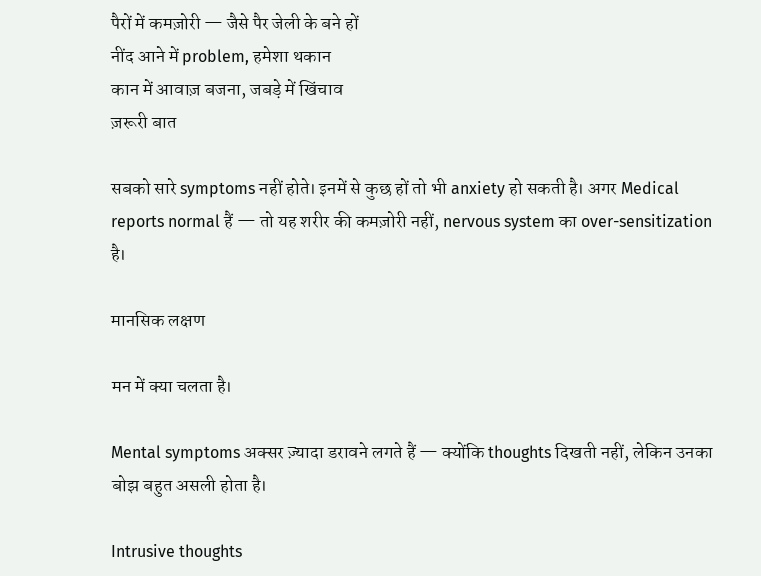पैरों में कमज़ोरी — जैसे पैर जेली के बने हों
नींद आने में problem, हमेशा थकान
कान में आवाज़ बजना, जबड़े में खिंचाव
ज़रूरी बात

सबको सारे symptoms नहीं होते। इनमें से कुछ हों तो भी anxiety हो सकती है। अगर Medical reports normal हैं — तो यह शरीर की कमज़ोरी नहीं, nervous system का over-sensitization है।

मानसिक लक्षण

मन में क्या चलता है।

Mental symptoms अक्सर ज़्यादा डरावने लगते हैं — क्योंकि thoughts दिखती नहीं, लेकिन उनका बोझ बहुत असली होता है।

Intrusive thoughts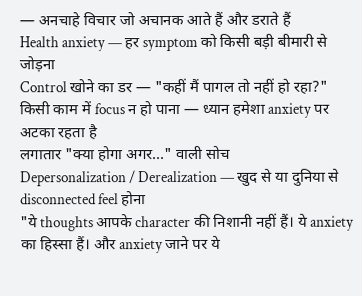— अनचाहे विचार जो अचानक आते हैं और डराते हैं
Health anxiety — हर symptom को किसी बड़ी बीमारी से जोड़ना
Control खोने का डर — "कहीं मैं पागल तो नहीं हो रहा?"
किसी काम में focus न हो पाना — ध्यान हमेशा anxiety पर अटका रहता है
लगातार "क्या होगा अगर..." वाली सोच
Depersonalization / Derealization — खुद से या दुनिया से disconnected feel होना
"ये thoughts आपके character की निशानी नहीं हैं। ये anxiety का हिस्सा हैं। और anxiety जाने पर ये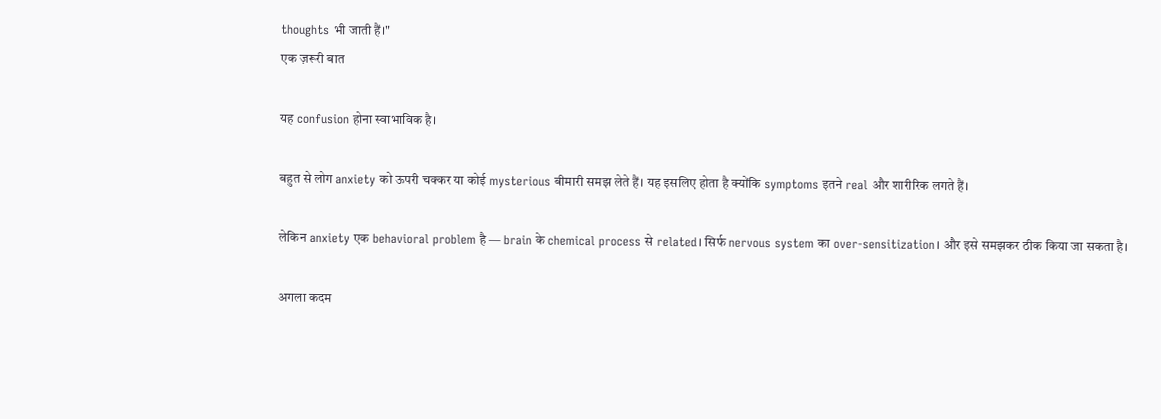thoughts भी जाती हैं।"
एक ज़रूरी बात

यह confusion होना स्वाभाविक है।

बहुत से लोग anxiety को ऊपरी चक्कर या कोई mysterious बीमारी समझ लेते हैं। यह इसलिए होता है क्योंकि symptoms इतने real और शारीरिक लगते हैं।

लेकिन anxiety एक behavioral problem है — brain के chemical process से related। सिर्फ nervous system का over-sensitization। और इसे समझकर ठीक किया जा सकता है।

अगला कदम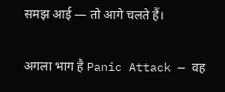समझ आई — तो आगे चलते हैं।

अगला भाग है Panic Attack — वह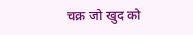चक्र जो खुद को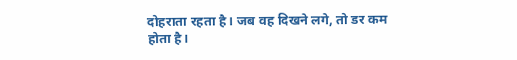दोहराता रहता है। जब वह दिखने लगे, तो डर कम होता है।